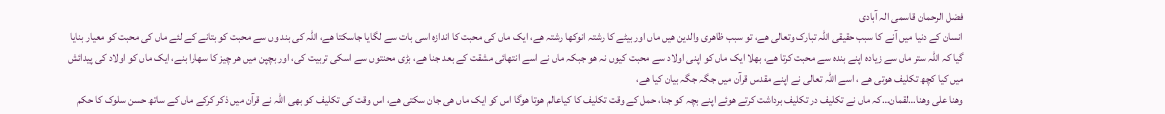فضل الرحمان قاسمی الہ آبادی
انسان کے دنیا میں آنے کا سبب حقیقی اللہ تبارک وتعالی ھے، تو سبب ظاھری والدین ھیں ماں اور بیٹے کا رشتہ انوکھا رشتہ ھے، ایک ماں کی محبت کا اندازہ اسی بات سے لگایا جاسکتا ھے، اللہ کی بند وں سے محبت کو بتانے کے لئے ماں کی محبت کو معیار بنایا گیا کہ اللہ ستر ماں سے زیادہ اپنے بندہ سے محبت کرتا ھے، بھلا ایک ماں کو اپنی اولاد سے محبت کیوں نہ ھو جبکہ ماں نے اسے انتھائی مشقت کے بعد جنا ھے، بڑی محنتوں سے اسکی تربیت کی، اور بچپن میں ھر چیز کا سھارا بنے، ایک ماں کو اولاد کی پیدائش میں کیا کچھ تکلیف ھوتی ھے ، اسے اللہ تعالی نے اپنے مقدس قرآن میں جگہ جگہ بیان کیا ھے،
وھنا علی وھنا…لقمان…کہ ماں نے تکلیف در تکلیف برداشت کرتے ھوئے اپنے بچہ کو جنا، حمل کے وقت تکلیف کا کیاعالم ھوتا ھوگا اس کو ایک ماں ھی جان سکتی ھے، اس وقت کی تکلیف کو بھی اللہ نے قرآن میں ذکر کرکے ماں کے ساتھ حسن سلوک کا حکم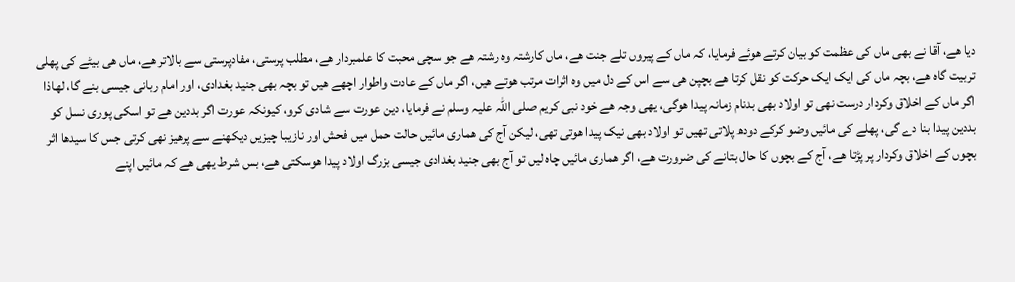دیا ھے، آقا نے بھی ماں کی عظمت کو بیان کرتے ھوئے فرمایا، کہ ماں کے پیروں تلے جنت ھے، ماں کارشتہ وہ رشتہ ھے جو سچی محبت کا علمبردار ھے، مطلب پرستی، مفادپرستی سے بالاتر ھے، ماں ھی بیٹے کی پھلی تربیت گاہ ھے، بچہ ماں کی ایک ایک حرکت کو نقل کرتا ھے بچپن ھی سے اس کے دل میں وہ اثرات مرتب ھوتے ھیں، اگر ماں کے عادت واطوار اچھے ھیں تو بچہ بھی جنید بغدادی، اور امام ربانی جیسی بنے گا، لھاذا اگر ماں کے اخلاق وکردار درست نھی تو اولاد بھی بدنام زمانہ پیدا ھوگی، یھی وجہ ھے خود نبی کریم صلی اللہ علیہ وسلم نے فرمایا، دین عورت سے شادی کرو، کیونکہ عورت اگر بددین ھے تو اسکی پوری نسل کو بددین پیدا بنا دے گی، پھلے کی مائیں وضو کرکے دودھ پلاتی تھیں تو اولاد بھی نیک پیدا ھوتی تھی، لیکن آج کی ھماری مائیں حالت حمل میں فحش اور نازیبا چیزیں دیکھنے سے پرھیز نھی کرتی جس کا سیدھا اثر بچوں کے اخلاق وکردار پر پڑتا ھے، آج کے بچوں کا حال بتانے کی ضرورت ھے، اگر ھماری مائیں چاہ لیں تو آج بھی جنید بغدادی جیسی بزرگ اولاد پیدا ھوسکتی ھے، بس شرط یھی ھے کہ مائیں اپنے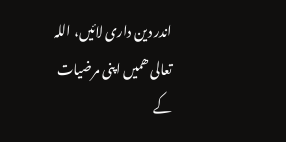اندر دین داری لائیں، اللہ تعالی ھمیں اپنی مرضیات کے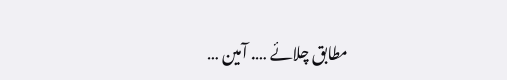مطابق چلائے …. آمین …